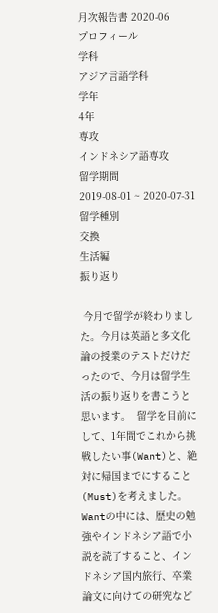月次報告書 2020-06
プロフィール
学科
アジア言語学科
学年
4年
専攻
インドネシア語専攻
留学期間
2019-08-01 ~ 2020-07-31
留学種別
交換
生活編
振り返り

 今月で留学が終わりました。今月は英語と多文化論の授業のテストだけだったので、今月は留学生活の振り返りを書こうと思います。  留学を目前にして、1年間でこれから挑戦したい事(Want)と、絶対に帰国までにすること(Must)を考えました。Wantの中には、歴史の勉強やインドネシア語で小説を読了すること、インドネシア国内旅行、卒業論文に向けての研究など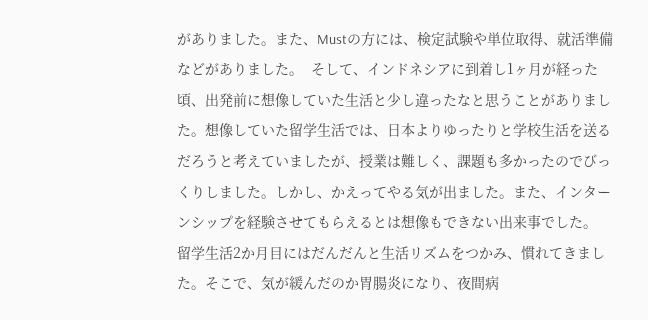がありました。また、Mustの方には、検定試験や単位取得、就活準備などがありました。  そして、インドネシアに到着し1ヶ月が経った頃、出発前に想像していた生活と少し違ったなと思うことがありました。想像していた留学生活では、日本よりゆったりと学校生活を送るだろうと考えていましたが、授業は難しく、課題も多かったのでびっくりしました。しかし、かえってやる気が出ました。また、インターンシップを経験させてもらえるとは想像もできない出来事でした。  留学生活2か月目にはだんだんと生活リズムをつかみ、慣れてきました。そこで、気が緩んだのか胃腸炎になり、夜間病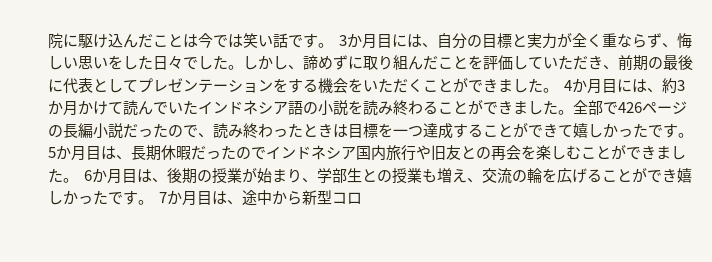院に駆け込んだことは今では笑い話です。  3か月目には、自分の目標と実力が全く重ならず、悔しい思いをした日々でした。しかし、諦めずに取り組んだことを評価していただき、前期の最後に代表としてプレゼンテーションをする機会をいただくことができました。  4か月目には、約3か月かけて読んでいたインドネシア語の小説を読み終わることができました。全部で426ページの長編小説だったので、読み終わったときは目標を一つ達成することができて嬉しかったです。  5か月目は、長期休暇だったのでインドネシア国内旅行や旧友との再会を楽しむことができました。  6か月目は、後期の授業が始まり、学部生との授業も増え、交流の輪を広げることができ嬉しかったです。  7か月目は、途中から新型コロ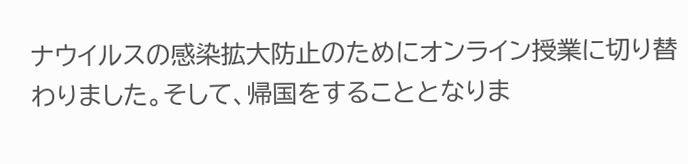ナウイルスの感染拡大防止のためにオンライン授業に切り替わりました。そして、帰国をすることとなりま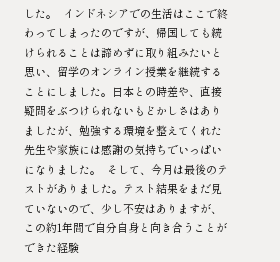した。  インドネシアでの生活はここで終わってしまったのですが、帰国しても続けられることは諦めずに取り組みたいと思い、留学のオンライン授業を継続することにしました。日本との時差や、直接疑問をぶつけられないもどかしさはありましたが、勉強する環境を整えてくれた先生や家族には感謝の気持ちでいっぱいになりました。  そして、今月は最後のテストがありました。テスト結果をまだ見ていないので、少し不安はありますが、この約1年間で自分自身と向き合うことができた経験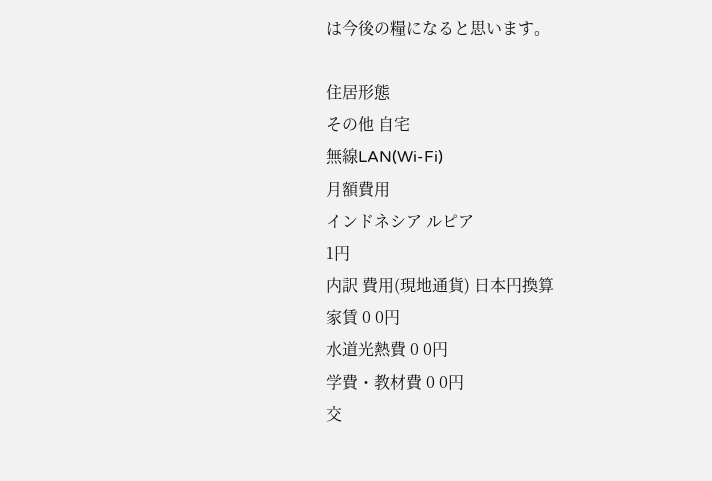は今後の糧になると思います。

住居形態
その他 自宅
無線LAN(Wi-Fi)
月額費用
インドネシア ルピア
1円
内訳 費用(現地通貨) 日本円換算
家賃 0 0円
水道光熱費 0 0円
学費・教材費 0 0円
交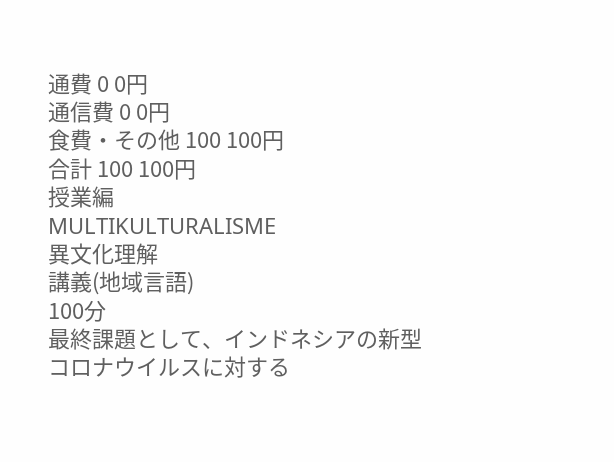通費 0 0円
通信費 0 0円
食費・その他 100 100円
合計 100 100円
授業編
MULTIKULTURALISME
異文化理解
講義(地域言語)
100分
最終課題として、インドネシアの新型コロナウイルスに対する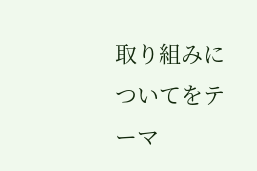取り組みについてをテーマ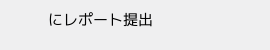にレポート提出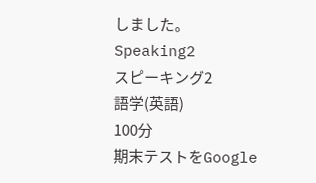しました。
Speaking2
スピーキング2
語学(英語)
100分
期末テストをGoogle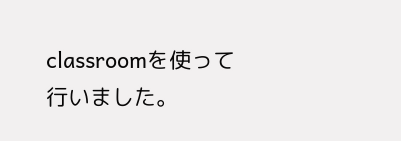classroomを使って行いました。